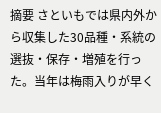摘要 さといもでは県内外から収集した30品種・系統の選抜・保存・増殖を行った。当年は梅雨入りが早く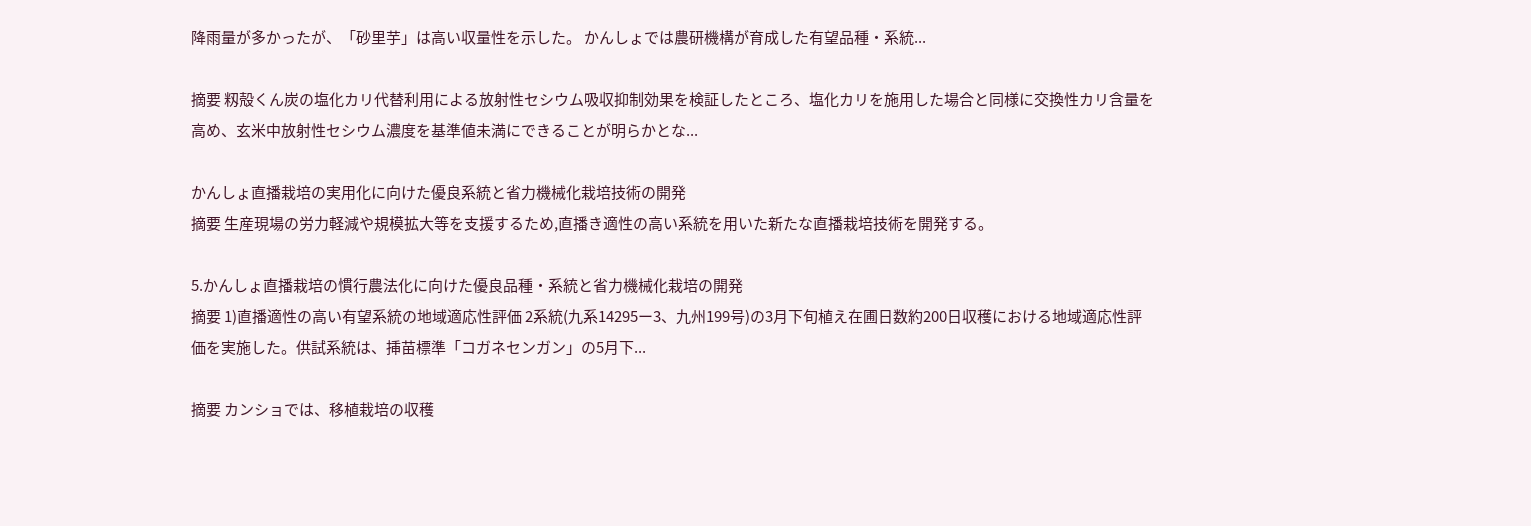降雨量が多かったが、「砂里芋」は高い収量性を示した。 かんしょでは農研機構が育成した有望品種・系統...

摘要 籾殻くん炭の塩化カリ代替利用による放射性セシウム吸収抑制効果を検証したところ、塩化カリを施用した場合と同様に交換性カリ含量を高め、玄米中放射性セシウム濃度を基準値未満にできることが明らかとな...

かんしょ直播栽培の実用化に向けた優良系統と省力機械化栽培技術の開発
摘要 生産現場の労力軽減や規模拡大等を支援するため,直播き適性の高い系統を用いた新たな直播栽培技術を開発する。

5.かんしょ直播栽培の慣行農法化に向けた優良品種・系統と省力機械化栽培の開発
摘要 1)直播適性の高い有望系統の地域適応性評価 2系統(九系14295ー3、九州199号)の3月下旬植え在圃日数約200日収穫における地域適応性評価を実施した。供試系統は、挿苗標準「コガネセンガン」の5月下...

摘要 カンショでは、移植栽培の収穫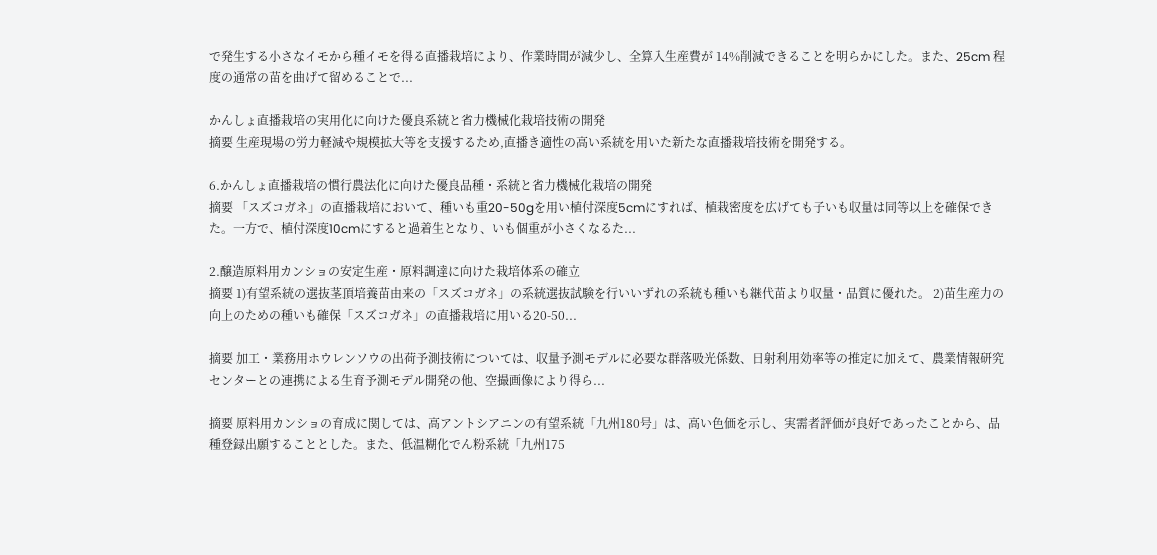で発生する小さなイモから種イモを得る直播栽培により、作業時間が減少し、全算入生産費が 14%削減できることを明らかにした。また、25cm 程度の通常の苗を曲げて留めることで...

かんしょ直播栽培の実用化に向けた優良系統と省力機械化栽培技術の開発
摘要 生産現場の労力軽減や規模拡大等を支援するため,直播き適性の高い系統を用いた新たな直播栽培技術を開発する。

6.かんしょ直播栽培の慣行農法化に向けた優良品種・系統と省力機械化栽培の開発
摘要 「スズコガネ」の直播栽培において、種いも重20-50gを用い植付深度5cmにすれば、植栽密度を広げても子いも収量は同等以上を確保できた。一方で、植付深度10cmにすると過着生となり、いも個重が小さくなるた...

2.醸造原料用カンショの安定生産・原料調達に向けた栽培体系の確立
摘要 1)有望系統の選抜茎頂培養苗由来の「スズコガネ」の系統選抜試験を行いいずれの系統も種いも継代苗より収量・品質に優れた。 2)苗生産力の向上のための種いも確保「スズコガネ」の直播栽培に用いる20-50...

摘要 加工・業務用ホウレンソウの出荷予測技術については、収量予測モデルに必要な群落吸光係数、日射利用効率等の推定に加えて、農業情報研究センターとの連携による生育予測モデル開発の他、空撮画像により得ら...

摘要 原料用カンショの育成に関しては、高アントシアニンの有望系統「九州180号」は、高い色価を示し、実需者評価が良好であったことから、品種登録出願することとした。また、低温糊化でん粉系統「九州175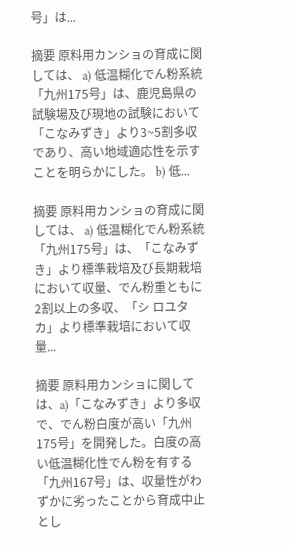号」は...

摘要 原料用カンショの育成に関しては、 a) 低温糊化でん粉系統「九州175号」は、鹿児島県の試験場及び現地の試験において「こなみずき」より3~5割多収であり、高い地域適応性を示すことを明らかにした。 b) 低...

摘要 原料用カンショの育成に関しては、 a) 低温糊化でん粉系統「九州175号」は、「こなみずき」より標準栽培及び長期栽培において収量、でん粉重ともに2割以上の多収、「シ ロユタカ」より標準栽培において収量...

摘要 原料用カンショに関しては、a)「こなみずき」より多収で、でん粉白度が高い「九州175号」を開発した。白度の高い低温糊化性でん粉を有する「九州167号」は、収量性がわずかに劣ったことから育成中止とし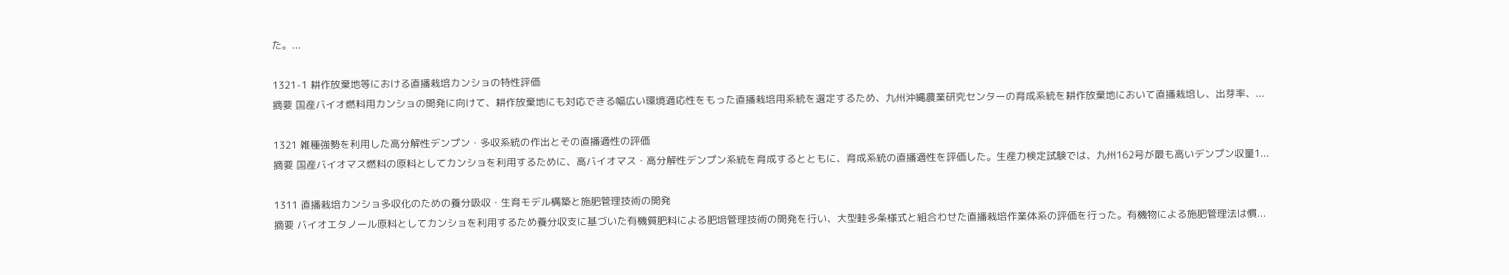た。...

1321-1 耕作放棄地等における直播栽培カンショの特性評価
摘要 国産バイオ燃料用カンショの開発に向けて、耕作放棄地にも対応できる幅広い環境適応性をもった直播栽培用系統を選定するため、九州沖縄農業研究センターの育成系統を耕作放棄地において直播栽培し、出芽率、...

1321 雑種強勢を利用した高分解性デンプン・多収系統の作出とその直播適性の評価
摘要 国産バイオマス燃料の原料としてカンショを利用するために、高バイオマス・高分解性デンプン系統を育成するとともに、育成系統の直播適性を評価した。生産力検定試験では、九州162号が最も高いデンプン収量1...

1311 直播栽培カンショ多収化のための養分吸収・生育モデル構築と施肥管理技術の開発
摘要 バイオエタノール原料としてカンショを利用するため養分収支に基づいた有機質肥料による肥培管理技術の開発を行い、大型畦多条様式と組合わせた直播栽培作業体系の評価を行った。有機物による施肥管理法は慣...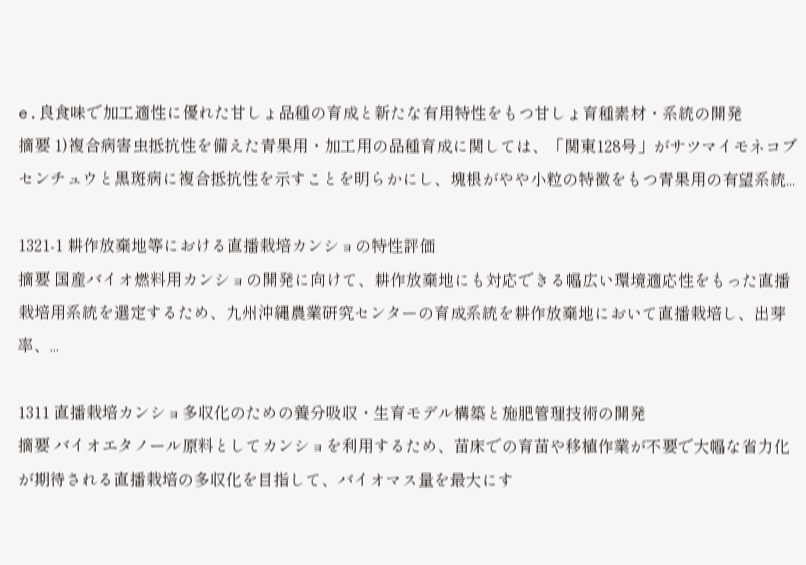e.良食味で加工適性に優れた甘しょ品種の育成と新たな有用特性をもつ甘しょ育種素材・系統の開発
摘要 1)複合病害虫抵抗性を備えた青果用・加工用の品種育成に関しては、「関東128号」がサツマイモネコブセンチュウと黒斑病に複合抵抗性を示すことを明らかにし、塊根がやや小粒の特徴をもつ青果用の有望系統...

1321-1 耕作放棄地等における直播栽培カンショの特性評価
摘要 国産バイオ燃料用カンショの開発に向けて、耕作放棄地にも対応できる幅広い環境適応性をもった直播栽培用系統を選定するため、九州沖縄農業研究センターの育成系統を耕作放棄地において直播栽培し、出芽率、...

1311 直播栽培カンショ多収化のための養分吸収・生育モデル構築と施肥管理技術の開発
摘要 バイオエタノール原料としてカンショを利用するため、苗床での育苗や移植作業が不要で大幅な省力化が期待される直播栽培の多収化を目指して、バイオマス量を最大にす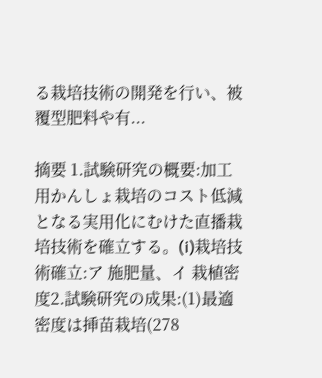る栽培技術の開発を行い、被覆型肥料や有...

摘要 1.試験研究の概要:加工用かんしょ栽培のコスト低減となる実用化にむけた直播栽培技術を確立する。(i)栽培技術確立:ア 施肥量、イ 栽植密度2.試験研究の成果:(1)最適密度は挿苗栽培(278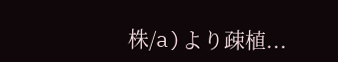株/a)より疎植...